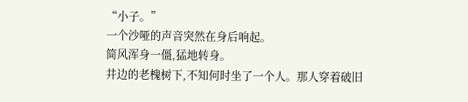“小子。”
一个沙哑的声音突然在身后响起。
简风浑身一僵,猛地转身。
井边的老槐树下,不知何时坐了一个人。那人穿着破旧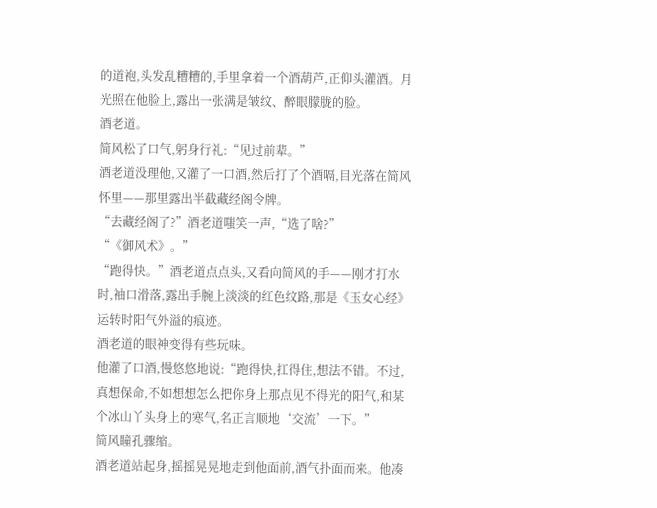的道袍,头发乱糟糟的,手里拿着一个酒葫芦,正仰头灌酒。月光照在他脸上,露出一张满是皱纹、醉眼朦胧的脸。
酒老道。
简风松了口气,躬身行礼:“见过前辈。”
酒老道没理他,又灌了一口酒,然后打了个酒嗝,目光落在简风怀里——那里露出半截藏经阁令牌。
“去藏经阁了?”酒老道嗤笑一声,“选了啥?”
“《御风术》。”
“跑得快。”酒老道点点头,又看向简风的手——刚才打水时,袖口滑落,露出手腕上淡淡的红色纹路,那是《玉女心经》运转时阳气外溢的痕迹。
酒老道的眼神变得有些玩味。
他灌了口酒,慢悠悠地说:“跑得快,扛得住,想法不错。不过,真想保命,不如想想怎么把你身上那点见不得光的阳气,和某个冰山丫头身上的寒气,名正言顺地‘交流’一下。”
简风瞳孔骤缩。
酒老道站起身,摇摇晃晃地走到他面前,酒气扑面而来。他凑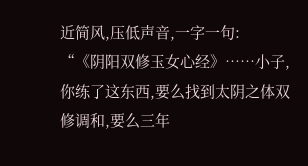近简风,压低声音,一字一句:
“《阴阳双修玉女心经》……小子,你练了这东西,要么找到太阴之体双修调和,要么三年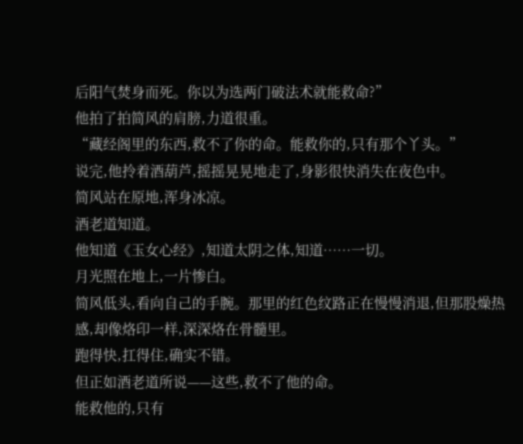后阳气焚身而死。你以为选两门破法术就能救命?”
他拍了拍简风的肩膀,力道很重。
“藏经阁里的东西,救不了你的命。能救你的,只有那个丫头。”
说完,他拎着酒葫芦,摇摇晃晃地走了,身影很快消失在夜色中。
简风站在原地,浑身冰凉。
酒老道知道。
他知道《玉女心经》,知道太阴之体,知道……一切。
月光照在地上,一片惨白。
简风低头,看向自己的手腕。那里的红色纹路正在慢慢消退,但那股燥热感,却像烙印一样,深深烙在骨髓里。
跑得快,扛得住,确实不错。
但正如酒老道所说——这些,救不了他的命。
能救他的,只有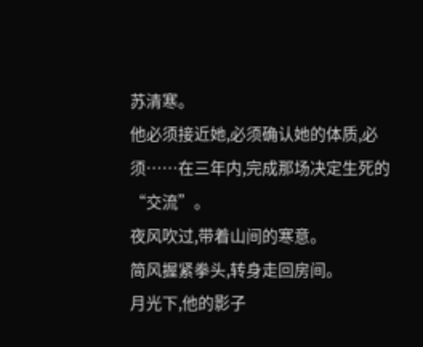苏清寒。
他必须接近她,必须确认她的体质,必须……在三年内,完成那场决定生死的“交流”。
夜风吹过,带着山间的寒意。
简风握紧拳头,转身走回房间。
月光下,他的影子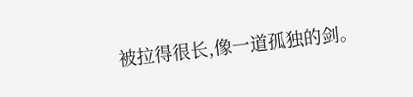被拉得很长,像一道孤独的剑。